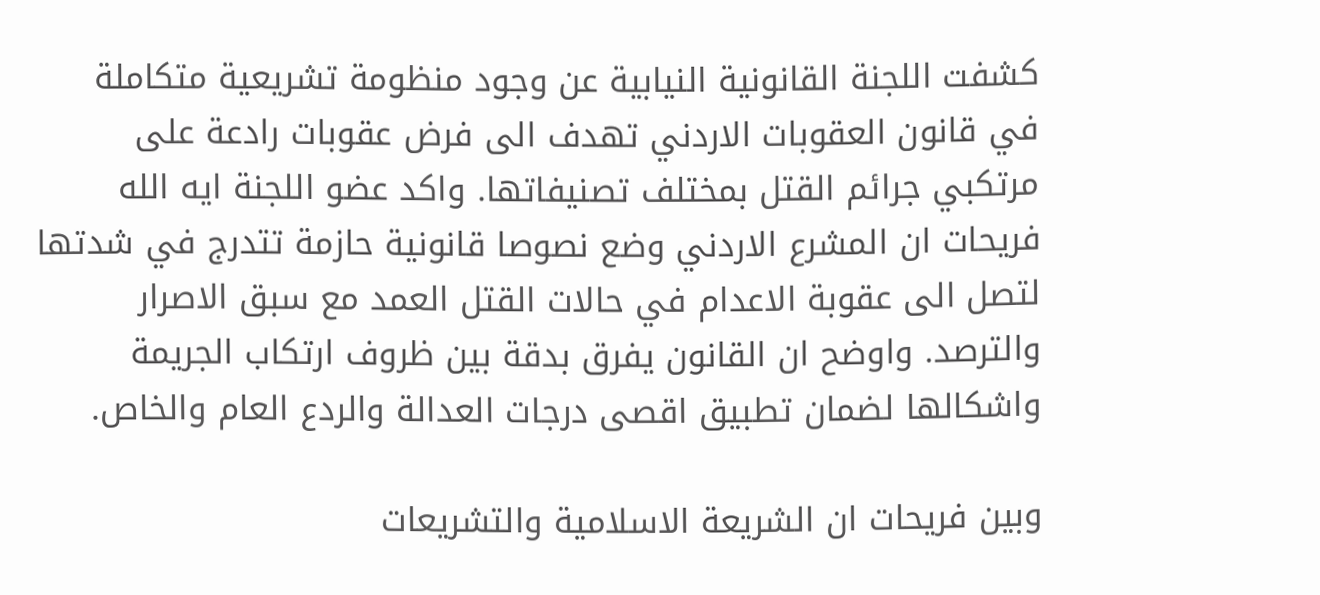كشفت اللجنة القانونية النيابية عن وجود منظومة تشريعية متكاملة في قانون العقوبات الاردني تهدف الى فرض عقوبات رادعة على مرتكبي جرائم القتل بمختلف تصنيفاتها. واكد عضو اللجنة ايه الله فريحات ان المشرع الاردني وضع نصوصا قانونية حازمة تتدرج في شدتها لتصل الى عقوبة الاعدام في حالات القتل العمد مع سبق الاصرار والترصد. واوضح ان القانون يفرق بدقة بين ظروف ارتكاب الجريمة واشكالها لضمان تطبيق اقصى درجات العدالة والردع العام والخاص.

وبين فريحات ان الشريعة الاسلامية والتشريعات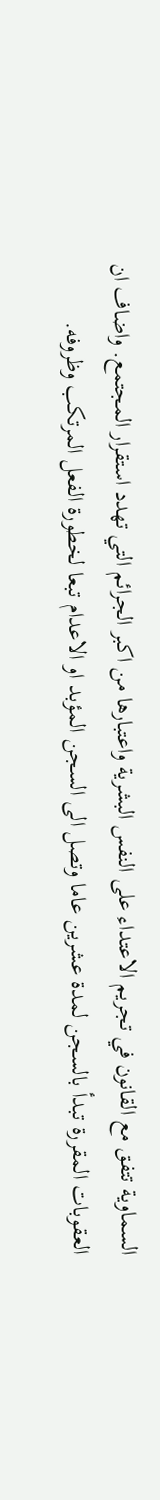السماوية تتفق مع القانون في تجريم الاعتداء على النفس البشرية واعتبارها من اكبر الجرائم التي تهدد استقرار المجتمع. واضاف ان العقوبات المقررة تبدأ بالسجن لمدة عشرين عاما وتصل الى السجن المؤبد او الاعدام تبعا لخطورة الفعل المرتكب وظروفه.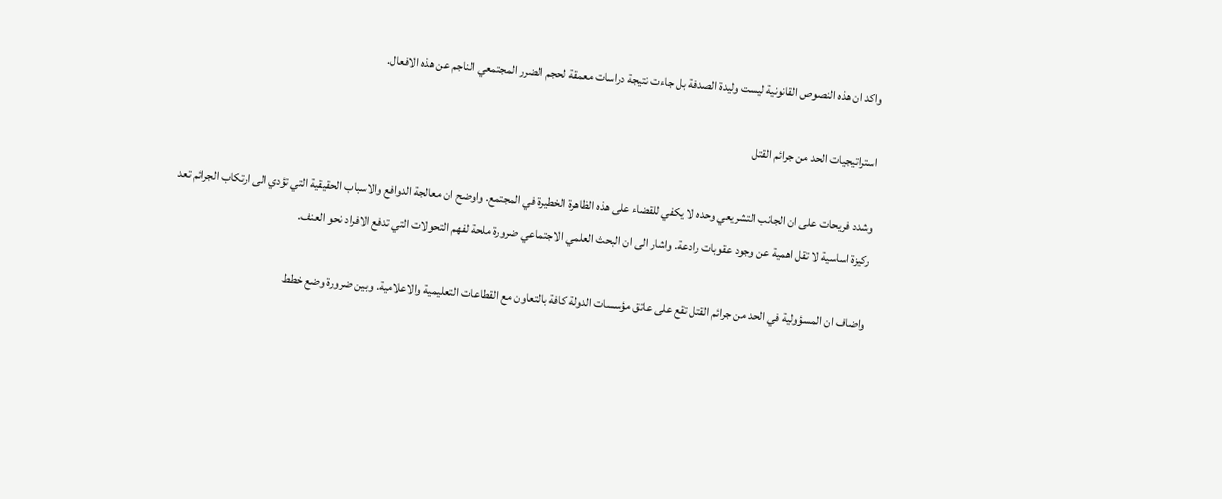واكد ان هذه النصوص القانونية ليست وليدة الصدفة بل جاءت نتيجة دراسات معمقة لحجم الضرر المجتمعي الناجم عن هذه الافعال.

استراتيجيات الحد من جرائم القتل

وشدد فريحات على ان الجانب التشريعي وحده لا يكفي للقضاء على هذه الظاهرة الخطيرة في المجتمع. واوضح ان معالجة الدوافع والاسباب الحقيقية التي تؤدي الى ارتكاب الجرائم تعد ركيزة اساسية لا تقل اهمية عن وجود عقوبات رادعة. واشار الى ان البحث العلمي الاجتماعي ضرورة ملحة لفهم التحولات التي تدفع الافراد نحو العنف.

واضاف ان المسؤولية في الحد من جرائم القتل تقع على عاتق مؤسسات الدولة كافة بالتعاون مع القطاعات التعليمية والاعلامية. وبين ضرورة وضع خطط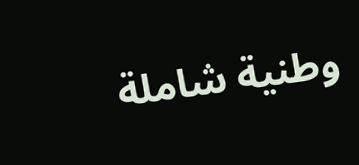وطنية شاملة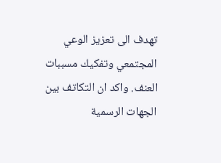تهدف الى تعزيز الوعي المجتمعي وتفكيك مسببات العنف. واكد ان التكاتف بين الجهات الرسمية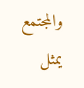والمجتمع يمثل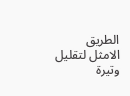الطريق الامثل لتقليل وتيرة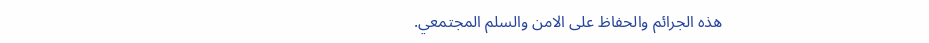هذه الجرائم والحفاظ على الامن والسلم المجتمعي.